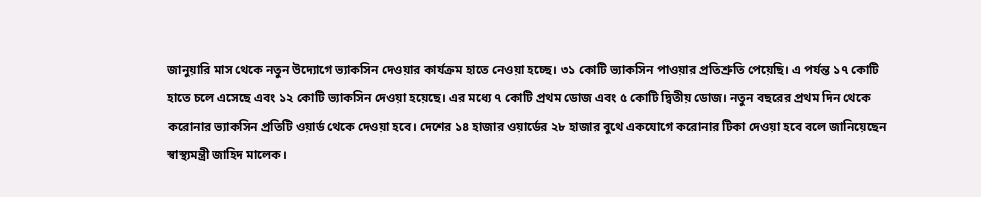জানুয়ারি মাস থেকে নতুন উদ্যোগে ভ্যাকসিন দেওয়ার কার্যক্রম হাতে নেওয়া হচ্ছে। ৩১ কোটি ভ্যাকসিন পাওয়ার প্রতিশ্রুতি পেয়েছি। এ পর্যন্ত ১৭ কোটি হাতে চলে এসেছে এবং ১২ কোটি ভ্যাকসিন দেওয়া হয়েছে। এর মধ্যে ৭ কোটি প্রথম ডোজ এবং ৫ কোটি দ্বিতীয় ডোজ। নতুন বছরের প্রথম দিন থেকে করোনার ভ্যাকসিন প্রতিটি ওয়ার্ড থেকে দেওয়া হবে। দেশের ১৪ হাজার ওয়ার্ডের ২৮ হাজার বুথে একযোগে করোনার টিকা দেওয়া হবে বলে জানিয়েছেন স্বাস্থ্যমন্ত্রী জাহিদ মালেক।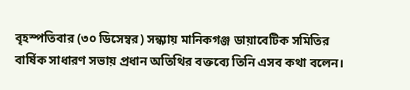বৃহস্পতিবার (৩০ ডিসেম্বর) সন্ধ্যায় মানিকগঞ্জ ডায়াবেটিক সমিতির বার্ষিক সাধারণ সভায় প্রধান অতিথির বক্তব্যে তিনি এসব কথা বলেন।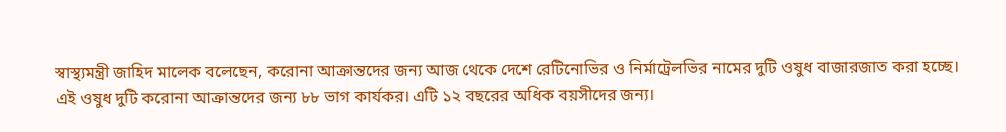স্বাস্থ্যমন্ত্রী জাহিদ মালেক বলেছেন, করোনা আক্রান্তদের জন্য আজ থেকে দেশে রেটিনোভির ও নির্মাট্রেলভির নামের দুটি ওষুধ বাজারজাত করা হচ্ছে। এই ওষুধ দুটি করোনা আক্রান্তদের জন্য ৮৮ ভাগ কার্যকর। এটি ১২ বছরের অধিক বয়সীদের জন্য।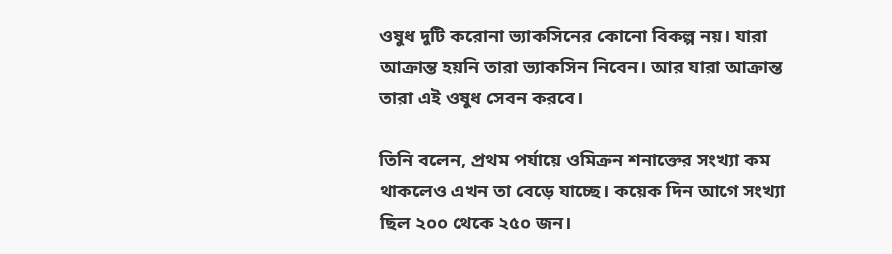ওষুধ দুটি করোনা ভ্যাকসিনের কোনো বিকল্প নয়। যারা আক্রান্ত হয়নি তারা ভ্যাকসিন নিবেন। আর যারা আক্রান্ত তারা এই ওষুধ সেবন করবে।

তিনি বলেন, প্রথম পর্যায়ে ওমিক্রন শনাক্তের সংখ্যা কম থাকলেও এখন তা বেড়ে যাচ্ছে। কয়েক দিন আগে সংখ্যা ছিল ২০০ থেকে ২৫০ জন।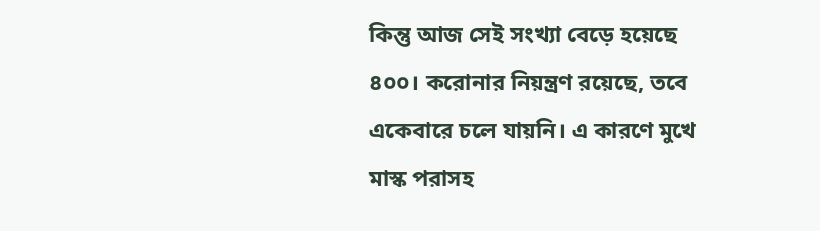কিন্তু আজ সেই সংখ্যা বেড়ে হয়েছে ৪০০। করোনার নিয়ন্ত্রণ রয়েছে, তবে একেবারে চলে যায়নি। এ কারণে মুখে মাস্ক পরাসহ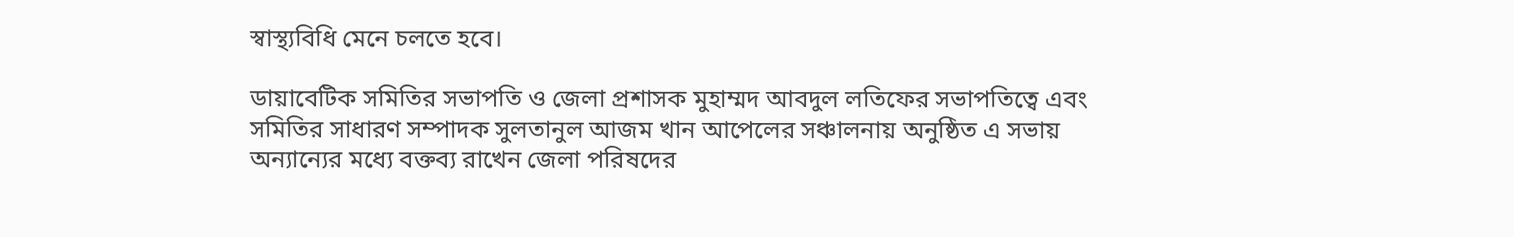স্বাস্থ্যবিধি মেনে চলতে হবে।

ডায়াবেটিক সমিতির সভাপতি ও জেলা প্রশাসক মুহাম্মদ আবদুল লতিফের সভাপতিত্বে এবং সমিতির সাধারণ সম্পাদক সুলতানুল আজম খান আপেলের সঞ্চালনায় অনুষ্ঠিত এ সভায় অন্যান্যের মধ্যে বক্তব্য রাখেন জেলা পরিষদের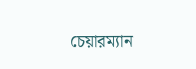চেয়ারম্যান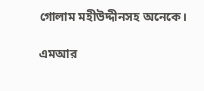গোলাম মহীউদ্দীনসহ অনেকে।

এমআর